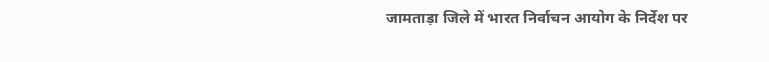जामताड़ा जिले में भारत निर्वाचन आयोग के निर्देश पर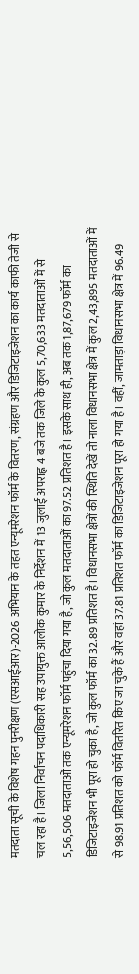मतदाता सूची के विशेष गहन पुनरीक्षण (एसआईआर)-2026 अभियान के तहत एन्यूमरेशन फॉर्म के वितरण, संग्रहण और डिजिटाइजेशन का कार्य काफी तेजी से चल रहा है। जिला निर्वाचन पदाधिकारी सह उपायुक्त आलोक कुमार के निर्देशन में 13 जुलाई अपराह्न 4 बजे तक जिले के कुल 5,70,633 मतदाताओं में से 5,56,506 मतदाताओं तक एन्यूमरेशन फॉर्म पहुंचा दिया गया है, जो कुल मतदाताओं का 97.52 प्रतिशत है। इसके साथ ही, अब तक 1,87,679 फॉर्म का डिजिटाइजेशन भी पूरा हो चुका है, जो कुल फॉर्म का 32.89 प्रतिशत है। विधानसभा क्षेत्रों की स्थिति देखें तो नाला विधानसभा क्षेत्र में कुल 2,43,895 मतदाताओं में से 98.91 प्रतिशत को फॉर्म वितरित किए जा चुके हैं और वहां 37.81 प्रतिशत फॉर्म का डिजिटाइजेशन पूरा हो गया है। वहीं, जामताड़ा विधानसभा क्षेत्र में 96.49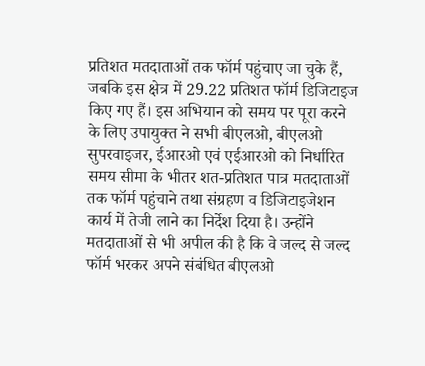प्रतिशत मतदाताओं तक फॉर्म पहुंचाए जा चुके हैं, जबकि इस क्षेत्र में 29.22 प्रतिशत फॉर्म डिजिटाइज किए गए हैं। इस अभियान को समय पर पूरा करने के लिए उपायुक्त ने सभी बीएलओ, बीएलओ सुपरवाइजर, ईआरओ एवं एईआरओ को निर्धारित समय सीमा के भीतर शत-प्रतिशत पात्र मतदाताओं तक फॉर्म पहुंचाने तथा संग्रहण व डिजिटाइजेशन कार्य में तेजी लाने का निर्देश दिया है। उन्होंने मतदाताओं से भी अपील की है कि वे जल्द से जल्द फॉर्म भरकर अपने संबंधित बीएलओ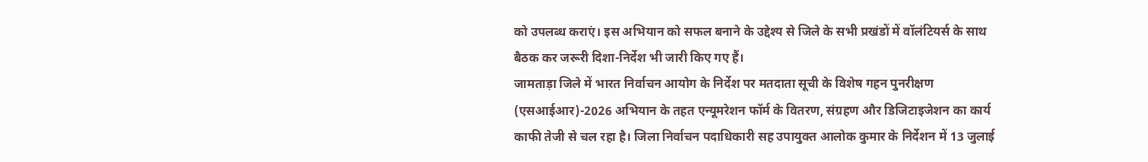को उपलब्ध कराएं। इस अभियान को सफल बनाने के उद्देश्य से जिले के सभी प्रखंडों में वॉलंटियर्स के साथ बैठक कर जरूरी दिशा-निर्देश भी जारी किए गए हैं।
जामताड़ा जिले में भारत निर्वाचन आयोग के निर्देश पर मतदाता सूची के विशेष गहन पुनरीक्षण (एसआईआर)-2026 अभियान के तहत एन्यूमरेशन फॉर्म के वितरण, संग्रहण और डिजिटाइजेशन का कार्य काफी तेजी से चल रहा है। जिला निर्वाचन पदाधिकारी सह उपायुक्त आलोक कुमार के निर्देशन में 13 जुलाई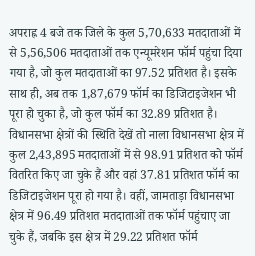अपराह्न 4 बजे तक जिले के कुल 5,70,633 मतदाताओं में से 5,56,506 मतदाताओं तक एन्यूमरेशन फॉर्म पहुंचा दिया गया है, जो कुल मतदाताओं का 97.52 प्रतिशत है। इसके साथ ही, अब तक 1,87,679 फॉर्म का डिजिटाइजेशन भी पूरा हो चुका है, जो कुल फॉर्म का 32.89 प्रतिशत है। विधानसभा क्षेत्रों की स्थिति देखें तो नाला विधानसभा क्षेत्र में कुल 2,43,895 मतदाताओं में से 98.91 प्रतिशत को फॉर्म वितरित किए जा चुके हैं और वहां 37.81 प्रतिशत फॉर्म का डिजिटाइजेशन पूरा हो गया है। वहीं, जामताड़ा विधानसभा क्षेत्र में 96.49 प्रतिशत मतदाताओं तक फॉर्म पहुंचाए जा चुके हैं, जबकि इस क्षेत्र में 29.22 प्रतिशत फॉर्म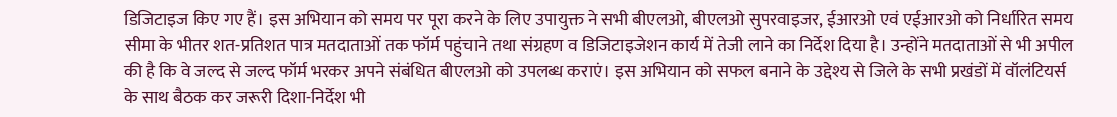डिजिटाइज किए गए हैं। इस अभियान को समय पर पूरा करने के लिए उपायुक्त ने सभी बीएलओ, बीएलओ सुपरवाइजर, ईआरओ एवं एईआरओ को निर्धारित समय सीमा के भीतर शत-प्रतिशत पात्र मतदाताओं तक फॉर्म पहुंचाने तथा संग्रहण व डिजिटाइजेशन कार्य में तेजी लाने का निर्देश दिया है। उन्होंने मतदाताओं से भी अपील की है कि वे जल्द से जल्द फॉर्म भरकर अपने संबंधित बीएलओ को उपलब्ध कराएं। इस अभियान को सफल बनाने के उद्देश्य से जिले के सभी प्रखंडों में वॉलंटियर्स के साथ बैठक कर जरूरी दिशा-निर्देश भी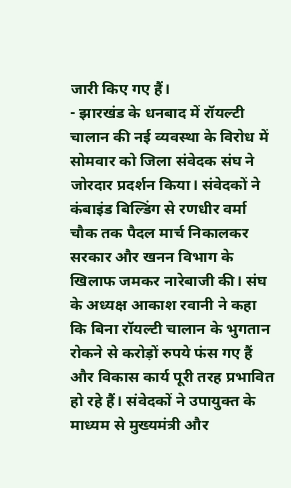जारी किए गए हैं।
- झारखंड के धनबाद में रॉयल्टी चालान की नई व्यवस्था के विरोध में सोमवार को जिला संवेदक संघ ने जोरदार प्रदर्शन किया। संवेदकों ने कंबाइंड बिल्डिंग से रणधीर वर्मा चौक तक पैदल मार्च निकालकर सरकार और खनन विभाग के खिलाफ जमकर नारेबाजी की। संघ के अध्यक्ष आकाश रवानी ने कहा कि बिना रॉयल्टी चालान के भुगतान रोकने से करोड़ों रुपये फंस गए हैं और विकास कार्य पूरी तरह प्रभावित हो रहे हैं। संवेदकों ने उपायुक्त के माध्यम से मुख्यमंत्री और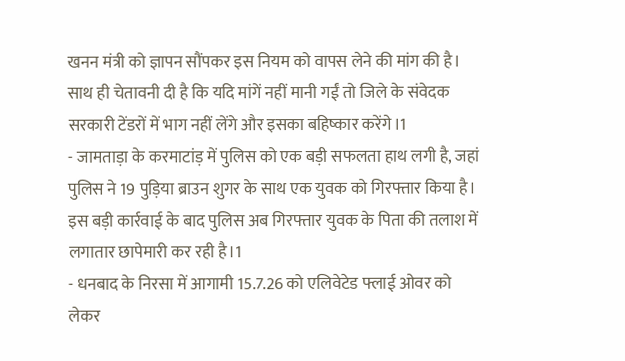खनन मंत्री को ज्ञापन सौंपकर इस नियम को वापस लेने की मांग की है। साथ ही चेतावनी दी है कि यदि मांगें नहीं मानी गईं तो जिले के संवेदक सरकारी टेंडरों में भाग नहीं लेंगे और इसका बहिष्कार करेंगे।1
- जामताड़ा के करमाटांड़ में पुलिस को एक बड़ी सफलता हाथ लगी है, जहां पुलिस ने 19 पुड़िया ब्राउन शुगर के साथ एक युवक को गिरफ्तार किया है। इस बड़ी कार्रवाई के बाद पुलिस अब गिरफ्तार युवक के पिता की तलाश में लगातार छापेमारी कर रही है।1
- धनबाद के निरसा में आगामी 15.7.26 को एलिवेटेड फ्लाई ओवर को लेकर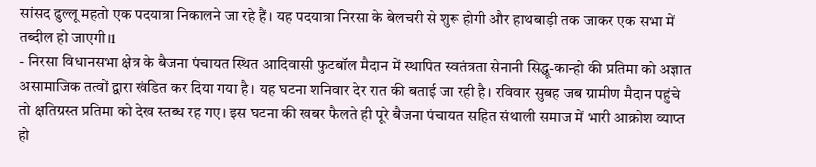सांसद ढुल्लू महतो एक पदयात्रा निकालने जा रहे हैं। यह पदयात्रा निरसा के बेलचरी से शुरू होगी और हाथबाड़ी तक जाकर एक सभा में तब्दील हो जाएगी।1
- निरसा विधानसभा क्षेत्र के बैजना पंचायत स्थित आदिवासी फुटबॉल मैदान में स्थापित स्वतंत्रता सेनानी सिद्धू-कान्हो की प्रतिमा को अज्ञात असामाजिक तत्वों द्वारा खंडित कर दिया गया है। यह घटना शनिवार देर रात की बताई जा रही है। रविवार सुबह जब ग्रामीण मैदान पहुंचे तो क्षतिग्रस्त प्रतिमा को देख स्तब्ध रह गए। इस घटना की खबर फैलते ही पूरे बैजना पंचायत सहित संथाली समाज में भारी आक्रोश व्याप्त हो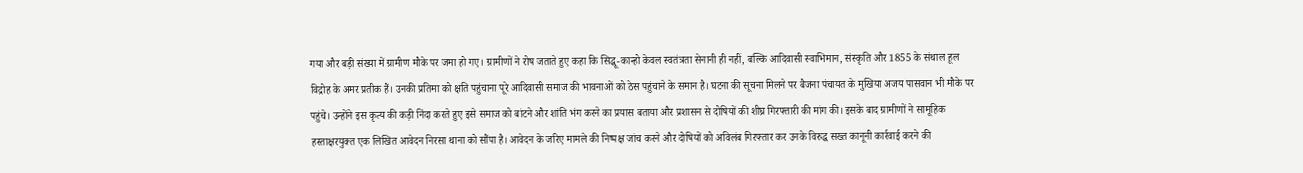गया और बड़ी संख्या में ग्रामीण मौके पर जमा हो गए। ग्रामीणों ने रोष जताते हुए कहा कि सिद्धू-कान्हो केवल स्वतंत्रता सेनानी ही नहीं, बल्कि आदिवासी स्वाभिमान, संस्कृति और 1855 के संथाल हूल विद्रोह के अमर प्रतीक हैं। उनकी प्रतिमा को क्षति पहुंचाना पूरे आदिवासी समाज की भावनाओं को ठेस पहुंचाने के समान है। घटना की सूचना मिलने पर बैजना पंचायत के मुखिया अजय पासवान भी मौके पर पहुंचे। उन्होंने इस कृत्य की कड़ी निंदा करते हुए इसे समाज को बांटने और शांति भंग करने का प्रयास बताया और प्रशासन से दोषियों की शीघ्र गिरफ्तारी की मांग की। इसके बाद ग्रामीणों ने सामूहिक हस्ताक्षरयुक्त एक लिखित आवेदन निरसा थाना को सौंपा है। आवेदन के जरिए मामले की निष्पक्ष जांच करने और दोषियों को अविलंब गिरफ्तार कर उनके विरुद्ध सख्त कानूनी कार्रवाई करने की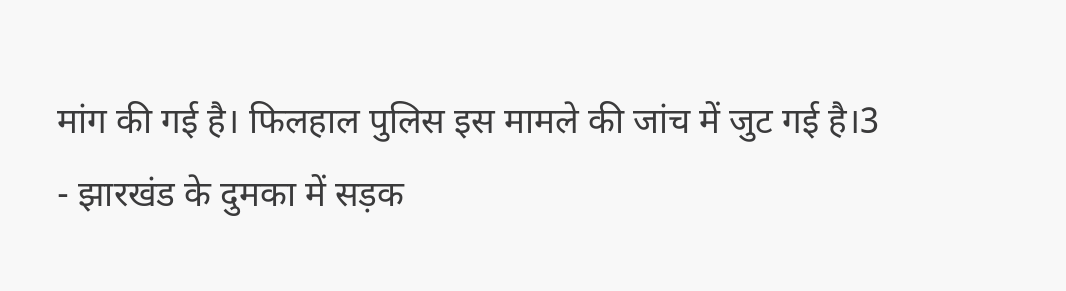मांग की गई है। फिलहाल पुलिस इस मामले की जांच में जुट गई है।3
- झारखंड के दुमका में सड़क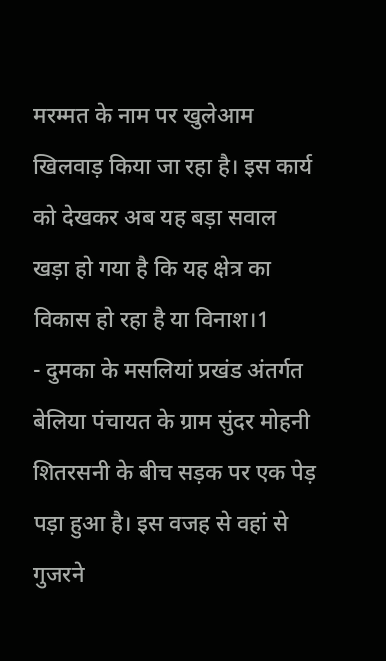मरम्मत के नाम पर खुलेआम खिलवाड़ किया जा रहा है। इस कार्य को देखकर अब यह बड़ा सवाल खड़ा हो गया है कि यह क्षेत्र का विकास हो रहा है या विनाश।1
- दुमका के मसलियां प्रखंड अंतर्गत बेलिया पंचायत के ग्राम सुंदर मोहनी शितरसनी के बीच सड़क पर एक पेड़ पड़ा हुआ है। इस वजह से वहां से गुजरने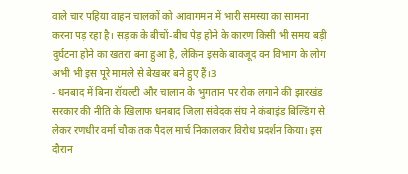वाले चार पहिया वाहन चालकों को आवागमन में भारी समस्या का सामना करना पड़ रहा है। सड़क के बीचों-बीच पेड़ होने के कारण किसी भी समय बड़ी दुर्घटना होने का खतरा बना हुआ है, लेकिन इसके बावजूद वन विभाग के लोग अभी भी इस पूरे मामले से बेखबर बने हुए हैं।3
- धनबाद में बिना रॉयल्टी और चालान के भुगतान पर रोक लगाने की झारखंड सरकार की नीति के खिलाफ धनबाद जिला संवेदक संघ ने कंबाइंड बिल्डिंग से लेकर रणधीर वर्मा चौक तक पैदल मार्च निकालकर विरोध प्रदर्शन किया। इस दौरान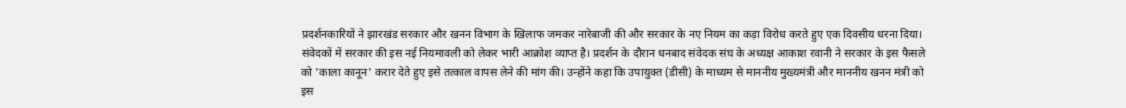प्रदर्शनकारियों ने झारखंड सरकार और खनन विभाग के खिलाफ जमकर नारेबाजी की और सरकार के नए नियम का कड़ा विरोध करते हुए एक दिवसीय धरना दिया। संवेदकों में सरकार की इस नई नियमावली को लेकर भारी आक्रोश व्याप्त है। प्रदर्शन के दौरान धनबाद संवेदक संघ के अध्यक्ष आकाश रवानी ने सरकार के इस फैसले को 'काला कानून' करार देते हुए इसे तत्काल वापस लेने की मांग की। उन्होंने कहा कि उपायुक्त (डीसी) के माध्यम से माननीय मुख्यमंत्री और माननीय खनन मंत्री को इस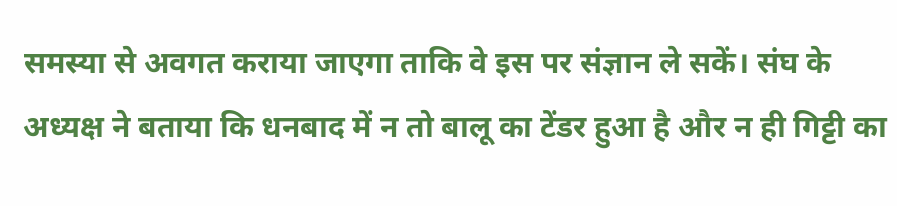समस्या से अवगत कराया जाएगा ताकि वे इस पर संज्ञान ले सकें। संघ के अध्यक्ष ने बताया कि धनबाद में न तो बालू का टेंडर हुआ है और न ही गिट्टी का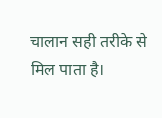चालान सही तरीके से मिल पाता है।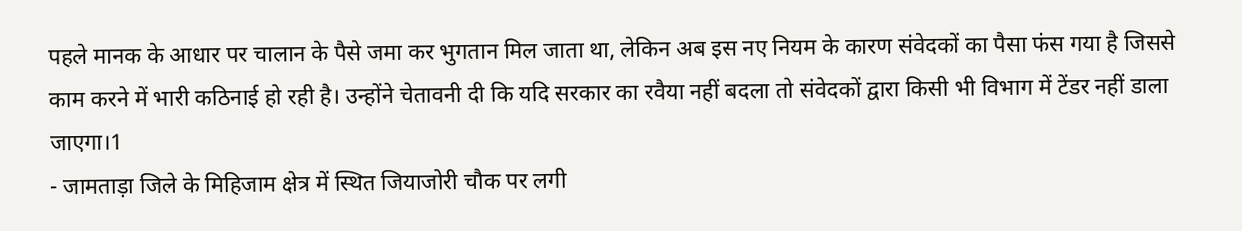पहले मानक के आधार पर चालान के पैसे जमा कर भुगतान मिल जाता था, लेकिन अब इस नए नियम के कारण संवेदकों का पैसा फंस गया है जिससे काम करने में भारी कठिनाई हो रही है। उन्होंने चेतावनी दी कि यदि सरकार का रवैया नहीं बदला तो संवेदकों द्वारा किसी भी विभाग में टेंडर नहीं डाला जाएगा।1
- जामताड़ा जिले के मिहिजाम क्षेत्र में स्थित जियाजोरी चौक पर लगी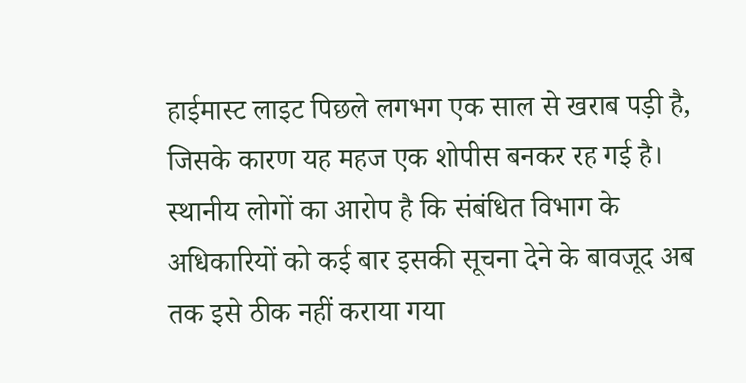हाईमास्ट लाइट पिछले लगभग एक साल से खराब पड़ी है, जिसके कारण यह महज एक शोपीस बनकर रह गई है। स्थानीय लोगों का आरोप है कि संबंधित विभाग के अधिकारियों को कई बार इसकी सूचना देने के बावजूद अब तक इसे ठीक नहीं कराया गया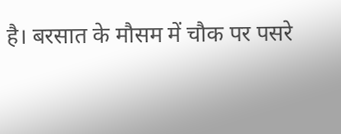है। बरसात के मौसम में चौक पर पसरे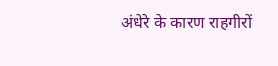अंधेरे के कारण राहगीरों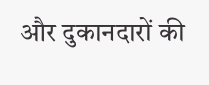और दुकानदारों की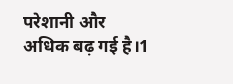परेशानी और अधिक बढ़ गई है।1